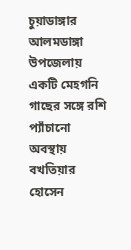চুয়াডাঙ্গার আলমডাঙ্গা উপজেলায় একটি মেহগনি গাছের সঙ্গে রশি প্যাঁচানো অবস্থায় বখতিয়ার হোসেন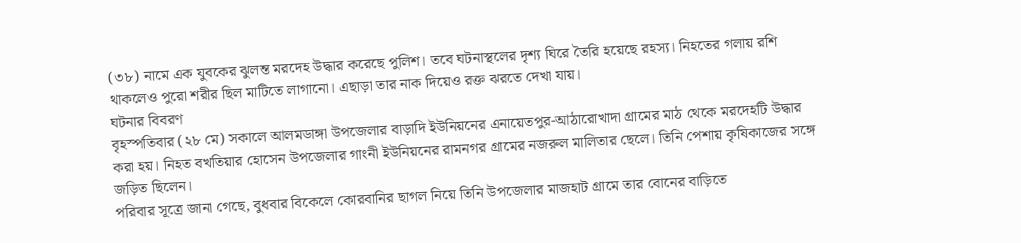(৩৮) নামে এক যুবকের ঝুলন্ত মরদেহ উদ্ধার করেছে পুলিশ। তবে ঘটনাস্থলের দৃশ্য ঘিরে তৈরি হয়েছে রহস্য। নিহতের গলায় রশি থাকলেও পুরো শরীর ছিল মাটিতে লাগানো। এছাড়া তার নাক দিয়েও রক্ত ঝরতে দেখা যায়।
ঘটনার বিবরণ
বৃহস্পতিবার (২৮ মে) সকালে আলমডাঙ্গা উপজেলার বাড়াদি ইউনিয়নের এনায়েতপুর-আঠারোখাদা গ্রামের মাঠ থেকে মরদেহটি উদ্ধার করা হয়। নিহত বখতিয়ার হোসেন উপজেলার গাংনী ইউনিয়নের রামনগর গ্রামের নজরুল মালিতার ছেলে। তিনি পেশায় কৃষিকাজের সঙ্গে জড়িত ছিলেন।
পরিবার সূত্রে জানা গেছে, বুধবার বিকেলে কোরবানির ছাগল নিয়ে তিনি উপজেলার মাজহাট গ্রামে তার বোনের বাড়িতে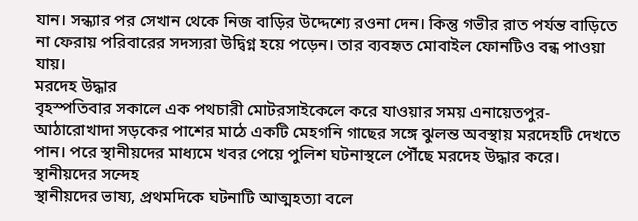যান। সন্ধ্যার পর সেখান থেকে নিজ বাড়ির উদ্দেশ্যে রওনা দেন। কিন্তু গভীর রাত পর্যন্ত বাড়িতে না ফেরায় পরিবারের সদস্যরা উদ্বিগ্ন হয়ে পড়েন। তার ব্যবহৃত মোবাইল ফোনটিও বন্ধ পাওয়া যায়।
মরদেহ উদ্ধার
বৃহস্পতিবার সকালে এক পথচারী মোটরসাইকেলে করে যাওয়ার সময় এনায়েতপুর-আঠারোখাদা সড়কের পাশের মাঠে একটি মেহগনি গাছের সঙ্গে ঝুলন্ত অবস্থায় মরদেহটি দেখতে পান। পরে স্থানীয়দের মাধ্যমে খবর পেয়ে পুলিশ ঘটনাস্থলে পৌঁছে মরদেহ উদ্ধার করে।
স্থানীয়দের সন্দেহ
স্থানীয়দের ভাষ্য, প্রথমদিকে ঘটনাটি আত্মহত্যা বলে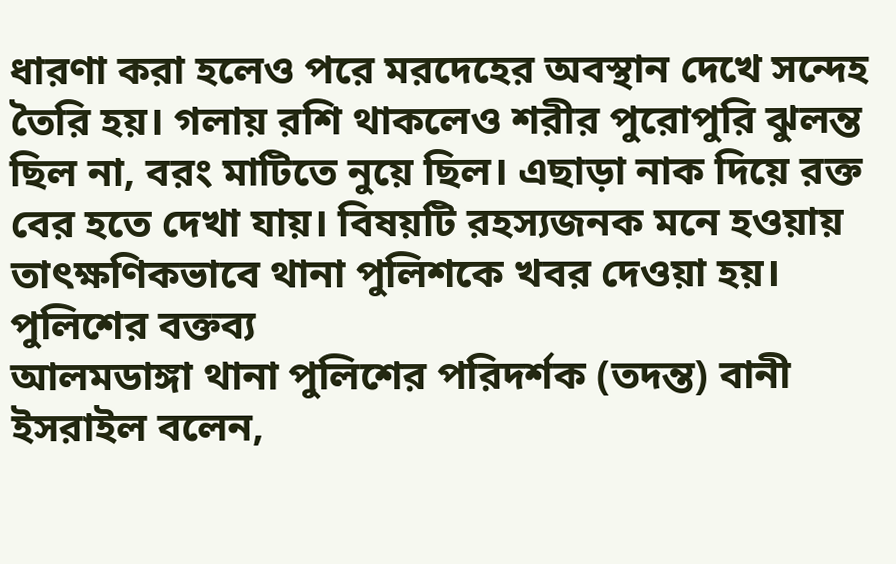ধারণা করা হলেও পরে মরদেহের অবস্থান দেখে সন্দেহ তৈরি হয়। গলায় রশি থাকলেও শরীর পুরোপুরি ঝুলন্ত ছিল না, বরং মাটিতে নুয়ে ছিল। এছাড়া নাক দিয়ে রক্ত বের হতে দেখা যায়। বিষয়টি রহস্যজনক মনে হওয়ায় তাৎক্ষণিকভাবে থানা পুলিশকে খবর দেওয়া হয়।
পুলিশের বক্তব্য
আলমডাঙ্গা থানা পুলিশের পরিদর্শক (তদন্ত) বানী ইসরাইল বলেন,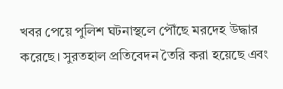খবর পেয়ে পুলিশ ঘটনাস্থলে পৌঁছে মরদেহ উদ্ধার করেছে। সুরতহাল প্রতিবেদন তৈরি করা হয়েছে এবং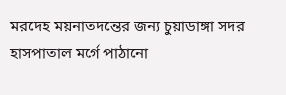মরদেহ ময়নাতদন্তের জন্য চুয়াডাঙ্গা সদর হাসপাতাল মর্গে পাঠানো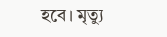হবে। মৃত্যু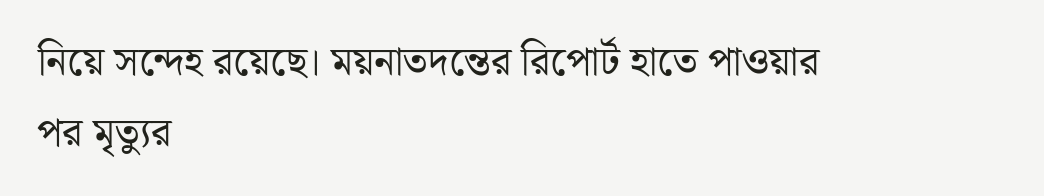নিয়ে সন্দেহ রয়েছে। ময়নাতদন্তের রিপোর্ট হাতে পাওয়ার পর মৃত্যুর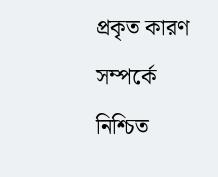প্রকৃত কারণ সম্পর্কে নিশ্চিত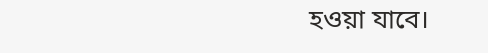হওয়া যাবে।